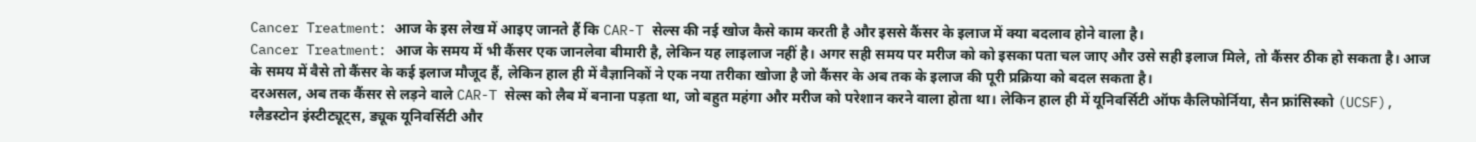Cancer Treatment: आज के इस लेख में आइए जानते हैं कि CAR-T सेल्स की नई खोज कैसे काम करती है और इससे कैंसर के इलाज में क्या बदलाव होने वाला है।
Cancer Treatment: आज के समय में भी कैंसर एक जानलेवा बीमारी है, लेकिन यह लाइलाज नहीं है। अगर सही समय पर मरीज को को इसका पता चल जाए और उसे सही इलाज मिले, तो कैंसर ठीक हो सकता है। आज के समय में वैसे तो कैंसर के कई इलाज मौजूद हैं, लेकिन हाल ही में वैज्ञानिकों ने एक नया तरीका खोजा है जो कैंसर के अब तक के इलाज की पूरी प्रक्रिया को बदल सकता है।
दरअसल, अब तक कैंसर से लड़ने वाले CAR-T सेल्स को लैब में बनाना पड़ता था, जो बहुत महंगा और मरीज को परेशान करने वाला होता था। लेकिन हाल ही में यूनिवर्सिटी ऑफ कैलिफोर्निया, सैन फ्रांसिस्को (UCSF), ग्लैडस्टोन इंस्टीट्यूट्स, ड्यूक यूनिवर्सिटी और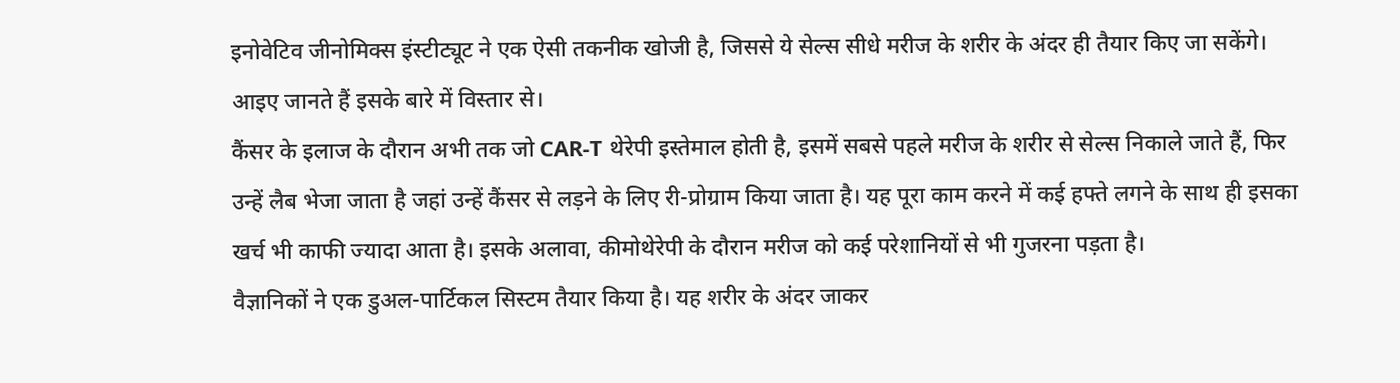इनोवेटिव जीनोमिक्स इंस्टीट्यूट ने एक ऐसी तकनीक खोजी है, जिससे ये सेल्स सीधे मरीज के शरीर के अंदर ही तैयार किए जा सकेंगे। आइए जानते हैं इसके बारे में विस्तार से।
कैंसर के इलाज के दौरान अभी तक जो CAR-T थेरेपी इस्तेमाल होती है, इसमें सबसे पहले मरीज के शरीर से सेल्स निकाले जाते हैं, फिर उन्हें लैब भेजा जाता है जहां उन्हें कैंसर से लड़ने के लिए री-प्रोग्राम किया जाता है। यह पूरा काम करने में कई हफ्ते लगने के साथ ही इसका खर्च भी काफी ज्यादा आता है। इसके अलावा, कीमोथेरेपी के दौरान मरीज को कई परेशानियों से भी गुजरना पड़ता है।
वैज्ञानिकों ने एक डुअल-पार्टिकल सिस्टम तैयार किया है। यह शरीर के अंदर जाकर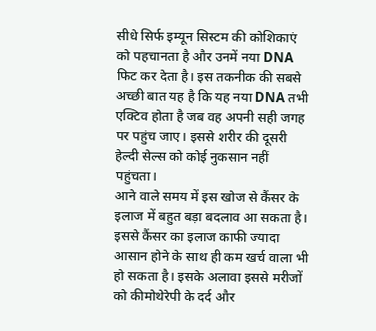सीधे सिर्फ इम्यून सिस्टम की कोशिकाएं को पहचानता है और उनमें नया DNA फिट कर देता है। इस तकनीक की सबसे अच्छी बात यह है कि यह नया DNA तभी एक्टिव होता है जब वह अपनी सही जगह पर पहुंच जाए। इससे शरीर की दूसरी हेल्दी सेल्स को कोई नुकसान नहीं पहुंचता।
आने वाले समय में इस खोज से कैंसर के इलाज में बहुत बड़ा बदलाव आ सकता है। इससे कैंसर का इलाज काफी ज्यादा आसान होने के साथ ही कम खर्च वाला भी हो सकता है। इसके अलावा इससे मरीजों को कीमोथेरेपी के दर्द और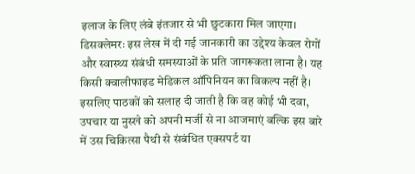इलाज के लिए लंबे इंतजार से भी छुटकारा मिल जाएगा।
डिसक्लेमरः इस लेख में दी गई जानकारी का उद्देश्य केवल रोगों और स्वास्थ्य संबंधी समस्याओं के प्रति जागरूकता लाना है। यह किसी क्वालीफाइड मेडिकल ऑपिनियन का विकल्प नहीं है। इसलिए पाठकों को सलाह दी जाती है कि वह कोई भी दवा, उपचार या नुस्खे को अपनी मर्जी से ना आजमाएं बल्कि इस बारे में उस चिकित्सा पैथी से संबंधित एक्सपर्ट या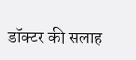डॉक्टर की सलाह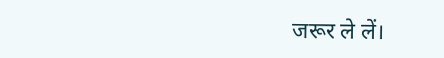जरूर ले लें।